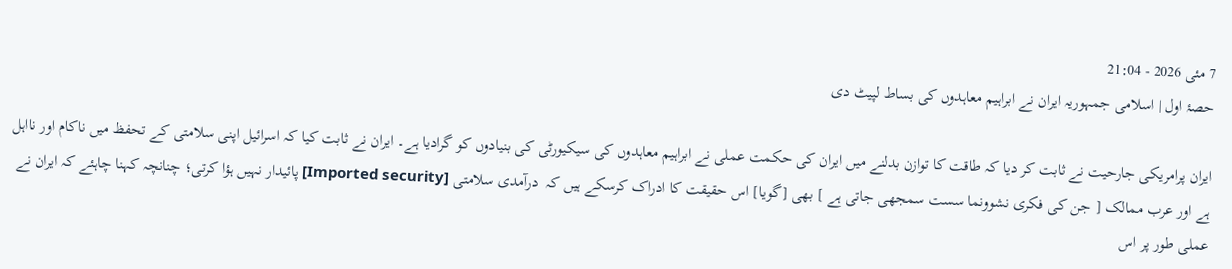7 مئی 2026 - 21:04
حصۂ اول | اسلامی جمہوریہ ایران نے ابراہیم معاہدوں کی بساط لپیٹ دی

ایران پرامریکی جارحیت نے ثابت کر دیا کہ طاقت کا توازن بدلنے میں ایران کی حکمت عملی نے ابراہیم معاہدوں کی سیکیورٹی کی بنیادوں کو گرادیا ہے۔ ایران نے ثابت کیا کہ اسرائیل اپنی سلامتی کے تحفظ میں ناکام اور نااہل ہے اور عرب ممالک [ جن کی فکری نشوونما سست سمجھی جاتی ہے ] بھی [گویا] اس حقیقت کا ادراک کرسکے ہیں کہ  درآمدی سلامتی [Imported security] پائیدار نہیں ہؤا کرتی؛ چنانچہ کہنا چاہئے کہ ایران نے عملی طور پر اس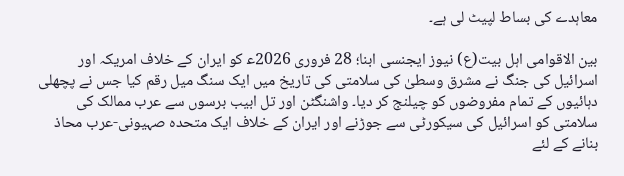معاہدے کی بساط لپیٹ لی ہے۔

بین الاقوامی اہل بیت(ع) نیوز ایجنسی ابنا؛ 28 فروری 2026ع‍ کو ایران کے خلاف امریکہ اور اسرائیل کی جنگ نے مشرق وسطیٰ کی سلامتی کی تاریخ میں ایک سنگ میل رقم کیا جس نے پچھلی دہائیوں کے تمام مفروضوں کو چیلنج کر دیا۔ واشنگٹن اور تل ابیب برسوں سے عرب ممالک کی سلامتی کو اسرائیل کی سیکورٹی سے جوڑنے اور ایران کے خلاف ایک متحدہ صہیونی-عرب محاذ بنانے کے لئے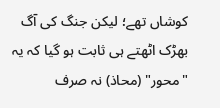کوشاں تھے؛ لیکن جنگ کی آگ بھڑک اٹھتے ہی ثابت ہو گیا کہ یہ "محور" (محاذ) نہ صرف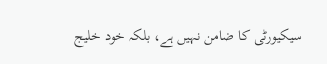سیکیورٹی کا ضامن نہیں ہے، بلکہ خود خلیج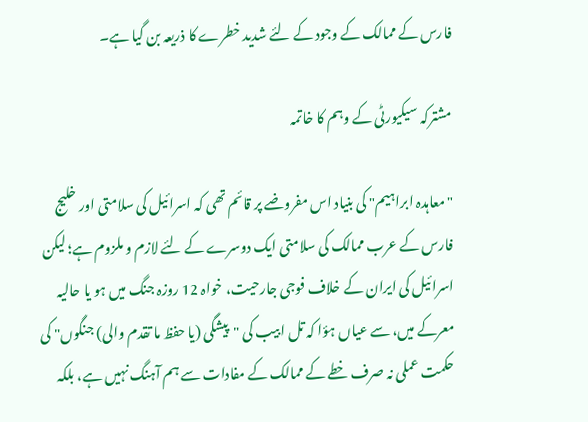فارس کے ممالک کے وجود کے لئے شدید خطرے کا ذریعہ بن گیا ہے۔

مشترکہ سیکیورٹی کے وہم کا خاتمہ

"معاہدہ ابراہیم" کی بنیاد اس مفروضے پر قائم تھی کہ اسرائیل کی سلامتی اور خلیج فارس کے عرب ممالک کی سلامتی ایک دوسرے کے لئے لازم و ملزوم ہے؛ لیکن اسرائیل کی ایران کے خلاف فوجی جارحیت، خواہ 12 روزہ جنگ میں ہو یا حالیہ معرکے میں، سے عیاں ہؤا کہ تل ابیب کی "پیشگی (یا حفظ ما تقدم والی) جنگوں" کی حکمت عملی نہ صرف خطے کے ممالک کے مفادات سے ہم آہنگ نہیں ہے، بلکہ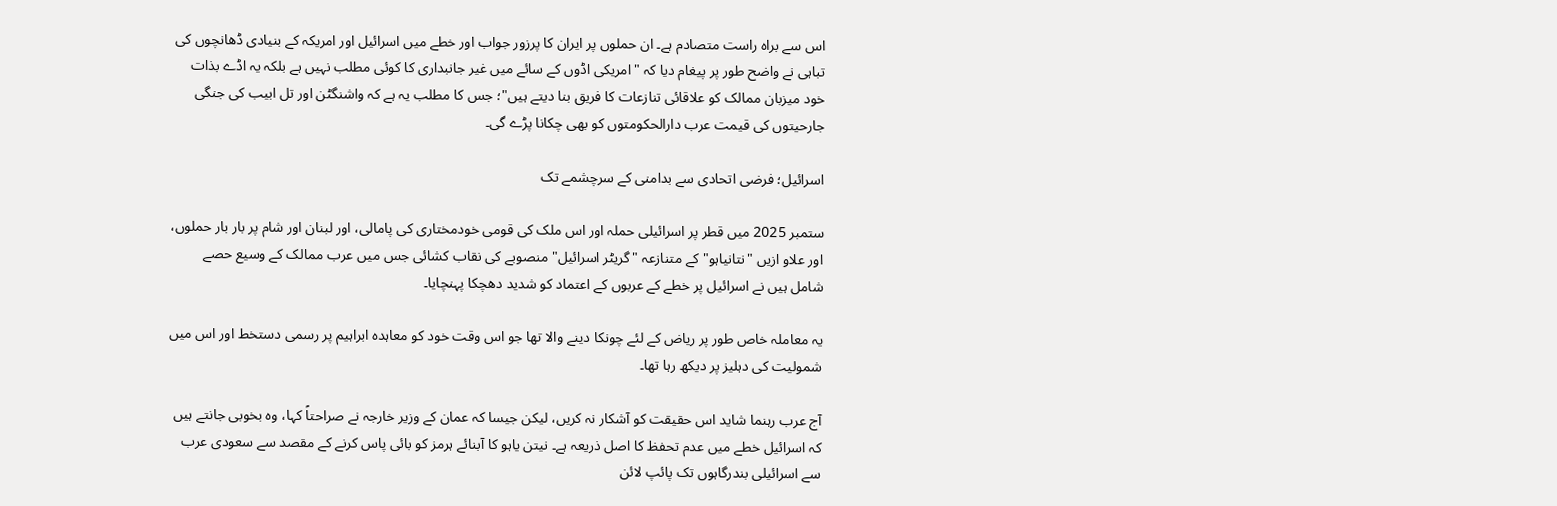اس سے براہ راست متصادم ہے۔ ان حملوں پر ایران کا پرزور جواب اور خطے میں اسرائیل اور امریکہ کے بنیادی ڈھانچوں کی تباہی نے واضح طور پر پیغام دیا کہ "امریکی اڈوں کے سائے میں غیر جانبداری کا کوئی مطلب نہیں ہے بلکہ یہ اڈے بذات خود میزبان ممالک کو علاقائی تنازعات کا فریق بنا دیتے ہیں"؛ جس کا مطلب یہ ہے کہ واشنگٹن اور تل ابیب کی جنگی جارحیتوں کی قیمت عرب دارالحکومتوں کو بھی چکانا پڑے گی۔

اسرائیل؛ فرضی اتحادی سے بدامنی کے سرچشمے تک

ستمبر 2025 میں قطر پر اسرائیلی حملہ اور اس ملک کی قومی خودمختاری کی پامالی، اور لبنان اور شام پر بار بار حملوں، اور علاو ازیں "نتانیاہو" کے متنازعہ "گریٹر اسرائیل" منصوبے کی نقاب کشائی جس میں عرب ممالک کے وسیع حصے شامل ہیں نے اسرائیل پر خطے کے عربوں کے اعتماد کو شدید دھچکا پہنچایا۔

یہ معاملہ خاص طور پر ریاض کے لئے چونکا دینے والا تھا جو اس وقت خود کو معاہدہ ابراہیم پر رسمی دستخط اور اس میں شمولیت کی دہلیز پر دیکھ رہا تھا۔

آج عرب رہنما شاید اس حقیقت کو آشکار نہ کریں، لیکن جیسا کہ عمان کے وزیر خارجہ نے صراحتاً کہا، وہ بخوبی جانتے ہیں کہ اسرائیل خطے میں عدم تحفظ کا اصل ذریعہ ہے۔ نیتن یاہو کا آبنائے ہرمز کو بائی پاس کرنے کے مقصد سے سعودی عرب سے اسرائیلی بندرگاہوں تک پائپ لائن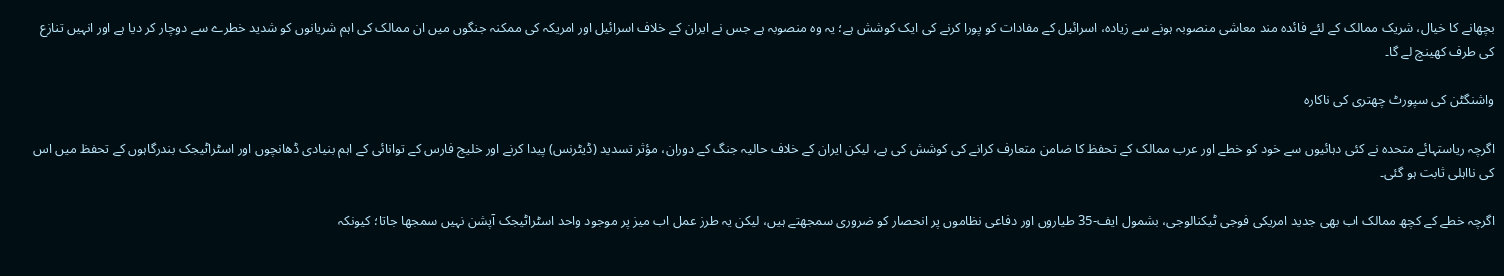بچھانے کا خیال، شریک ممالک کے لئے فائدہ مند معاشی منصوبہ ہونے سے زیادہ، اسرائیل کے مفادات کو پورا کرنے کی ایک کوشش ہے؛ یہ وہ منصوبہ ہے جس نے ایران کے خلاف اسرائیل اور امریکہ کی ممکنہ جنگوں میں ان ممالک کی اہم شریانوں کو شدید خطرے سے دوچار کر دیا ہے اور انہیں تنازع کی طرف کھینچ لے گا۔

واشنگٹن کی سپورٹ چھتری کی ناکارہ

اگرچہ ریاستہائے متحدہ نے کئی دہائیوں سے خود کو خطے اور عرب ممالک کے تحفظ کا ضامن متعارف کرانے کی کوشش کی ہے، لیکن ایران کے خلاف حالیہ جنگ کے دوران، مؤثر تسدید (ڈیٹرنس) پیدا کرنے اور خلیج فارس کے توانائی کے اہم بنیادی ڈھانچوں اور اسٹراٹیجک بندرگاہوں کے تحفظ میں اس کی نااہلی ثابت ہو گئی۔

اگرچہ خطے کے کچھ ممالک اب بھی جدید امریکی فوجی ٹیکنالوجی، بشمول ایف-35 طیاروں اور دفاعی نظاموں پر انحصار کو ضروری سمجھتے ہیں، لیکن یہ طرز عمل اب میز پر موجود واحد اسٹراٹیجک آپشن نہیں سمجھا جاتا؛ کیونکہ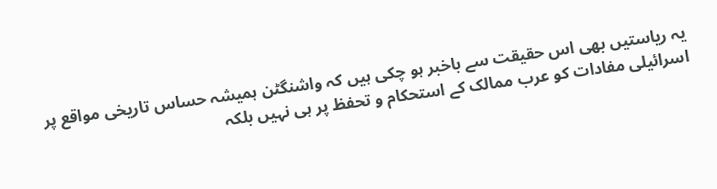یہ ریاستیں بھی اس حقیقت سے باخبر ہو چکی ہیں کہ واشنگٹن ہمیشہ حساس تاریخی مواقع پر اسرائیلی مفادات کو عرب ممالک کے استحکام و تحفظ پر ہی نہیں بلکہ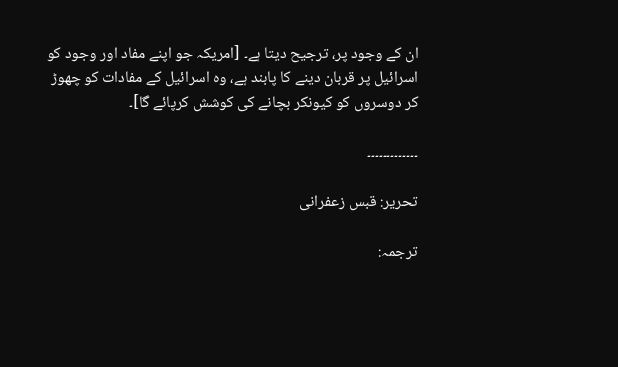ان کے وجود پر، ترجیح دیتا ہے۔ [امریکہ جو اپنے مفاد اور وجود کو اسرائیل پر قربان دینے کا پابند ہے، وہ اسرائیل کے مفادات کو چھوڑ کر دوسروں کو کیونکر بچانے کی کوشش کرپائے گا]۔

۔۔۔۔۔۔۔۔۔۔۔۔۔

تحریر: قبس زعفرانی

ترجمہ: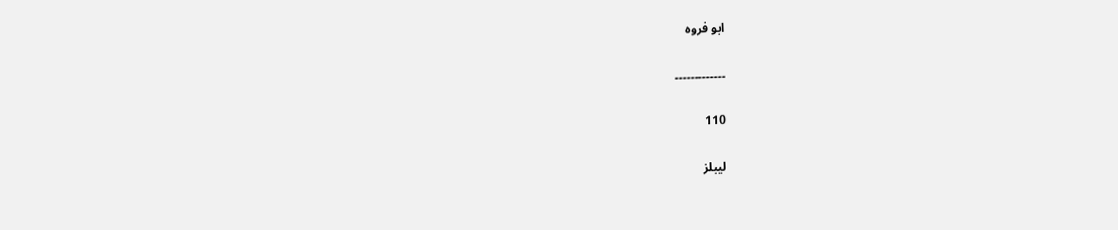ابو فروہ

۔۔۔۔۔۔۔۔۔۔۔۔۔

110

لیبلز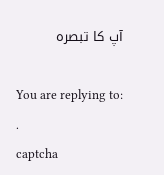آپ کا تبصرہ

You are replying to: .
captcha